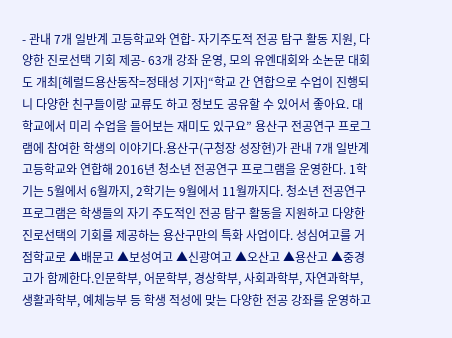- 관내 7개 일반계 고등학교와 연합- 자기주도적 전공 탐구 활동 지원, 다양한 진로선택 기회 제공- 63개 강좌 운영, 모의 유엔대회와 소논문 대회도 개최[헤럴드용산동작=정태성 기자]“학교 간 연합으로 수업이 진행되니 다양한 친구들이랑 교류도 하고 정보도 공유할 수 있어서 좋아요. 대학교에서 미리 수업을 들어보는 재미도 있구요” 용산구 전공연구 프로그램에 참여한 학생의 이야기다.용산구(구청장 성장현)가 관내 7개 일반계 고등학교와 연합해 2016년 청소년 전공연구 프로그램을 운영한다. 1학기는 5월에서 6월까지, 2학기는 9월에서 11월까지다. 청소년 전공연구 프로그램은 학생들의 자기 주도적인 전공 탐구 활동을 지원하고 다양한 진로선택의 기회를 제공하는 용산구만의 특화 사업이다. 성심여고를 거점학교로 ▲배문고 ▲보성여고 ▲신광여고 ▲오산고 ▲용산고 ▲중경고가 함께한다.인문학부, 어문학부, 경상학부, 사회과학부, 자연과학부, 생활과학부, 예체능부 등 학생 적성에 맞는 다양한 전공 강좌를 운영하고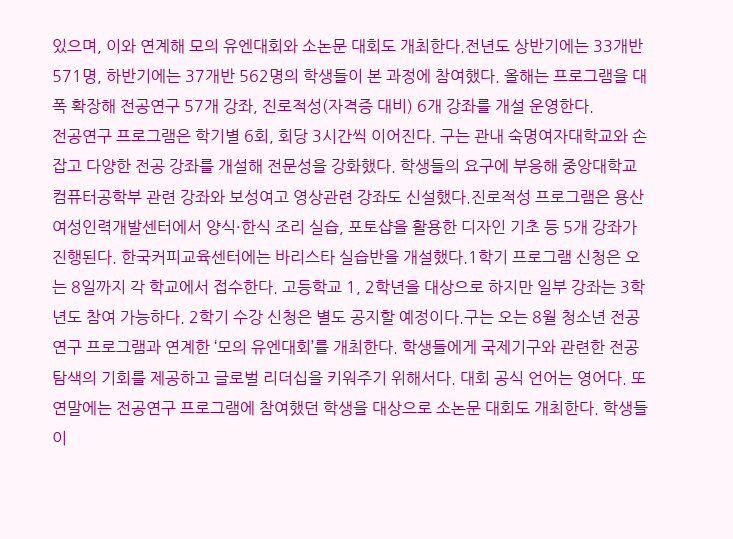있으며, 이와 연계해 모의 유엔대회와 소논문 대회도 개최한다.전년도 상반기에는 33개반 571명, 하반기에는 37개반 562명의 학생들이 본 과정에 참여했다. 올해는 프로그램을 대폭 확장해 전공연구 57개 강좌, 진로적성(자격증 대비) 6개 강좌를 개설 운영한다.
전공연구 프로그램은 학기별 6회, 회당 3시간씩 이어진다. 구는 관내 숙명여자대학교와 손잡고 다양한 전공 강좌를 개설해 전문성을 강화했다. 학생들의 요구에 부응해 중앙대학교 컴퓨터공학부 관련 강좌와 보성여고 영상관련 강좌도 신설했다.진로적성 프로그램은 용산여성인력개발센터에서 양식·한식 조리 실습, 포토샵을 활용한 디자인 기초 등 5개 강좌가 진행된다. 한국커피교육센터에는 바리스타 실습반을 개설했다.1학기 프로그램 신청은 오는 8일까지 각 학교에서 접수한다. 고등학교 1, 2학년을 대상으로 하지만 일부 강좌는 3학년도 참여 가능하다. 2학기 수강 신청은 별도 공지할 예정이다.구는 오는 8월 청소년 전공연구 프로그램과 연계한 ‘모의 유엔대회’를 개최한다. 학생들에게 국제기구와 관련한 전공탐색의 기회를 제공하고 글로벌 리더십을 키워주기 위해서다. 대회 공식 언어는 영어다. 또 연말에는 전공연구 프로그램에 참여했던 학생을 대상으로 소논문 대회도 개최한다. 학생들이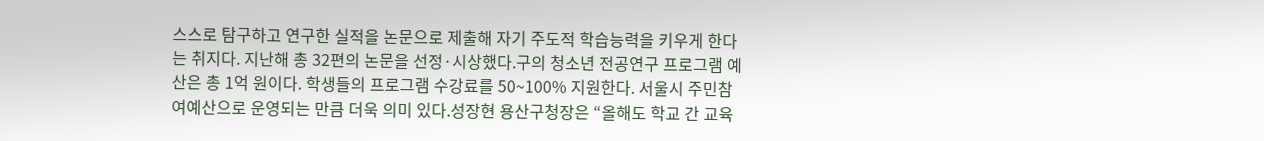스스로 탐구하고 연구한 실적을 논문으로 제출해 자기 주도적 학습능력을 키우게 한다는 취지다. 지난해 총 32편의 논문을 선정·시상했다.구의 청소년 전공연구 프로그램 예산은 총 1억 원이다. 학생들의 프로그램 수강료를 50~100% 지원한다. 서울시 주민참여예산으로 운영되는 만큼 더욱 의미 있다.성장현 용산구청장은 “올해도 학교 간 교육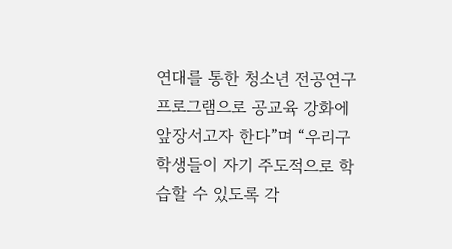연대를 통한 청소년 전공연구 프로그램으로 공교육 강화에 앞장서고자 한다”며 “우리구 학생들이 자기 주도적으로 학습할 수 있도록 각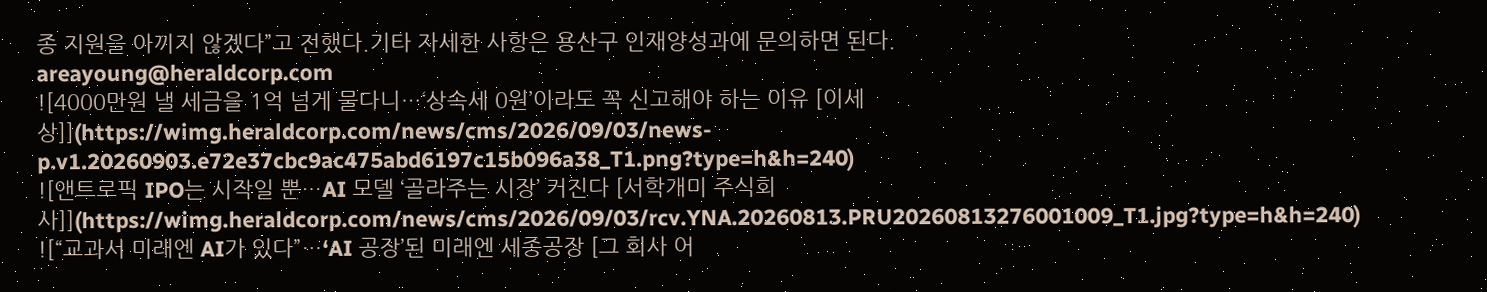종 지원을 아끼지 않겠다”고 전했다.기타 자세한 사항은 용산구 인재양성과에 문의하면 된다.
areayoung@heraldcorp.com
![4000만원 낼 세금을 1억 넘게 물다니…‘상속세 0원’이라도 꼭 신고해야 하는 이유 [이세상]](https://wimg.heraldcorp.com/news/cms/2026/09/03/news-p.v1.20260903.e72e37cbc9ac475abd6197c15b096a38_T1.png?type=h&h=240)
![앤트로픽 IPO는 시작일 뿐…AI 모델 ‘골라주는 시장’ 커진다 [서학개미 주식회사]](https://wimg.heraldcorp.com/news/cms/2026/09/03/rcv.YNA.20260813.PRU20260813276001009_T1.jpg?type=h&h=240)
![“교과서 미래엔 AI가 있다”…‘AI 공장’된 미래엔 세종공장 [그 회사 어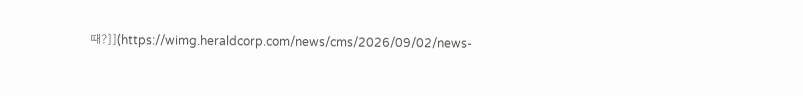때?]](https://wimg.heraldcorp.com/news/cms/2026/09/02/news-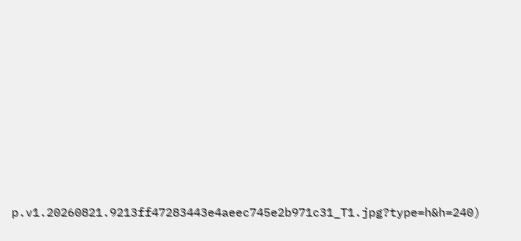p.v1.20260821.9213ff47283443e4aeec745e2b971c31_T1.jpg?type=h&h=240)